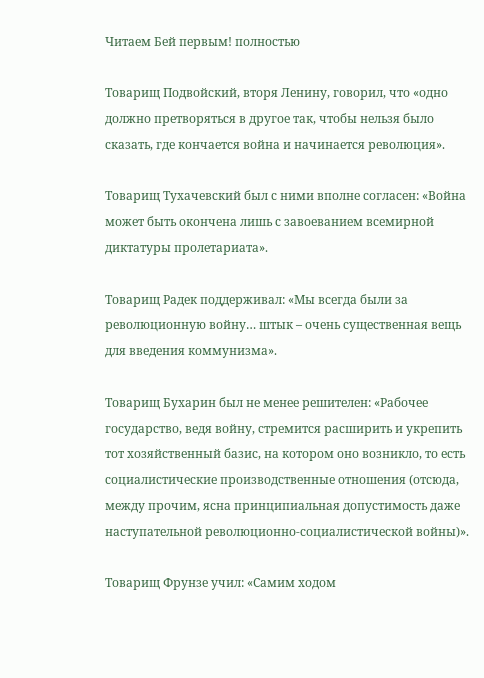Читаем Бей первым! полностью

Товарищ Подвойский, вторя Ленину, говорил, что «одно должно претворяться в другое так, чтобы нельзя было сказать, где кончается война и начинается революция».

Товарищ Тухачевский был с ними вполне согласен: «Война может быть окончена лишь с завоеванием всемирной диктатуры пролетариата».

Товарищ Радек поддерживал: «Мы всегда были за революционную войну… штык – очень существенная вещь для введения коммунизма».

Товарищ Бухарин был не менее решителен: «Рабочее государство, ведя войну, стремится расширить и укрепить тот хозяйственный базис, на котором оно возникло, то есть социалистические производственные отношения (отсюда, между прочим, ясна принципиальная допустимость даже наступательной революционно-социалистической войны)».

Товарищ Фрунзе учил: «Самим ходом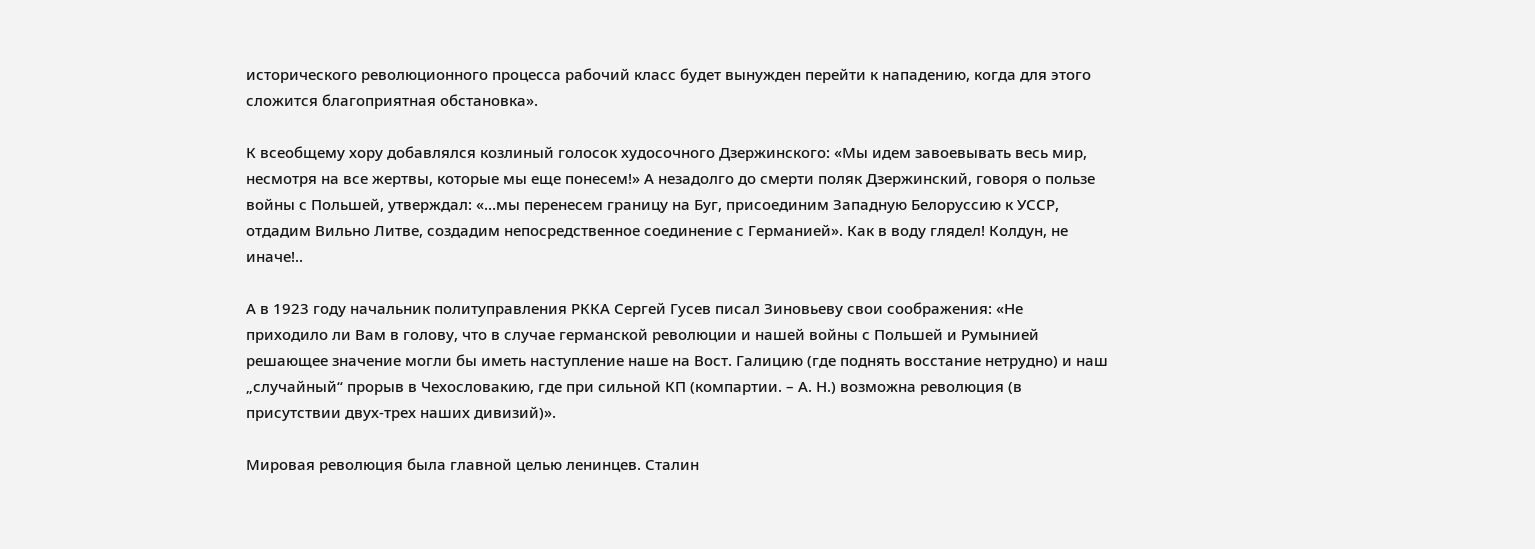исторического революционного процесса рабочий класс будет вынужден перейти к нападению, когда для этого сложится благоприятная обстановка».

К всеобщему хору добавлялся козлиный голосок худосочного Дзержинского: «Мы идем завоевывать весь мир, несмотря на все жертвы, которые мы еще понесем!» А незадолго до смерти поляк Дзержинский, говоря о пользе войны с Польшей, утверждал: «…мы перенесем границу на Буг, присоединим Западную Белоруссию к УССР, отдадим Вильно Литве, создадим непосредственное соединение с Германией». Как в воду глядел! Колдун, не иначе!..

А в 1923 году начальник политуправления РККА Сергей Гусев писал Зиновьеву свои соображения: «Не приходило ли Вам в голову, что в случае германской революции и нашей войны с Польшей и Румынией решающее значение могли бы иметь наступление наше на Вост. Галицию (где поднять восстание нетрудно) и наш „случайный“ прорыв в Чехословакию, где при сильной КП (компартии. – А. Н.) возможна революция (в присутствии двух-трех наших дивизий)».

Мировая революция была главной целью ленинцев. Сталин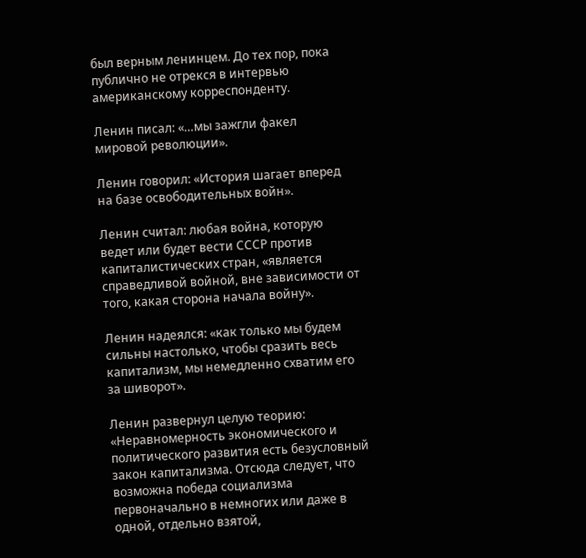был верным ленинцем. До тех пор, пока публично не отрекся в интервью американскому корреспонденту.

Ленин писал: «…мы зажгли факел мировой революции».

Ленин говорил: «История шагает вперед на базе освободительных войн».

Ленин считал: любая война, которую ведет или будет вести СССР против капиталистических стран, «является справедливой войной, вне зависимости от того, какая сторона начала войну».

Ленин надеялся: «как только мы будем сильны настолько, чтобы сразить весь капитализм, мы немедленно схватим его за шиворот».

Ленин развернул целую теорию: «Неравномерность экономического и политического развития есть безусловный закон капитализма. Отсюда следует, что возможна победа социализма первоначально в немногих или даже в одной, отдельно взятой,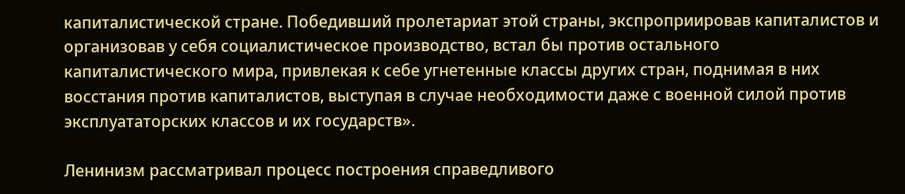капиталистической стране. Победивший пролетариат этой страны, экспроприировав капиталистов и организовав у себя социалистическое производство, встал бы против остального капиталистического мира, привлекая к себе угнетенные классы других стран, поднимая в них восстания против капиталистов, выступая в случае необходимости даже с военной силой против эксплуататорских классов и их государств».

Ленинизм рассматривал процесс построения справедливого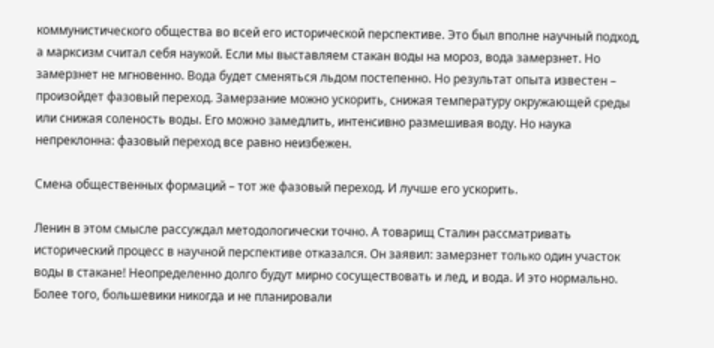коммунистического общества во всей его исторической перспективе. Это был вполне научный подход, а марксизм считал себя наукой. Если мы выставляем стакан воды на мороз, вода замерзнет. Но замерзнет не мгновенно. Вода будет сменяться льдом постепенно. Но результат опыта известен – произойдет фазовый переход. Замерзание можно ускорить, снижая температуру окружающей среды или снижая соленость воды. Его можно замедлить, интенсивно размешивая воду. Но наука непреклонна: фазовый переход все равно неизбежен.

Смена общественных формаций – тот же фазовый переход. И лучше его ускорить.

Ленин в этом смысле рассуждал методологически точно. А товарищ Сталин рассматривать исторический процесс в научной перспективе отказался. Он заявил: замерзнет только один участок воды в стакане! Неопределенно долго будут мирно сосуществовать и лед, и вода. И это нормально. Более того, большевики никогда и не планировали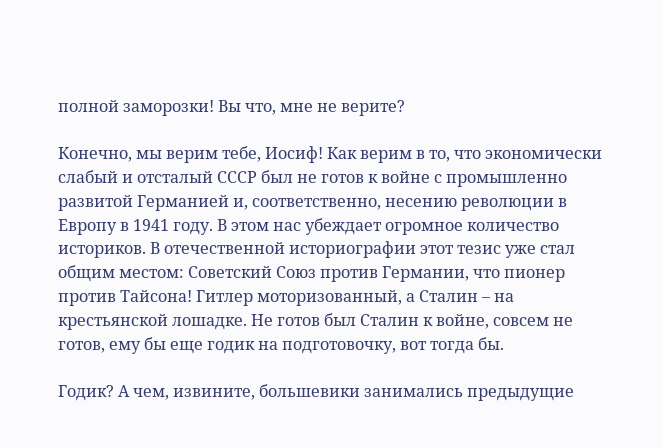полной заморозки! Вы что, мне не верите?

Конечно, мы верим тебе, Иосиф! Как верим в то, что экономически слабый и отсталый СССР был не готов к войне с промышленно развитой Германией и, соответственно, несению революции в Европу в 1941 году. В этом нас убеждает огромное количество историков. В отечественной историографии этот тезис уже стал общим местом: Советский Союз против Германии, что пионер против Тайсона! Гитлер моторизованный, а Сталин – на крестьянской лошадке. Не готов был Сталин к войне, совсем не готов, ему бы еще годик на подготовочку, вот тогда бы.

Годик? А чем, извините, большевики занимались предыдущие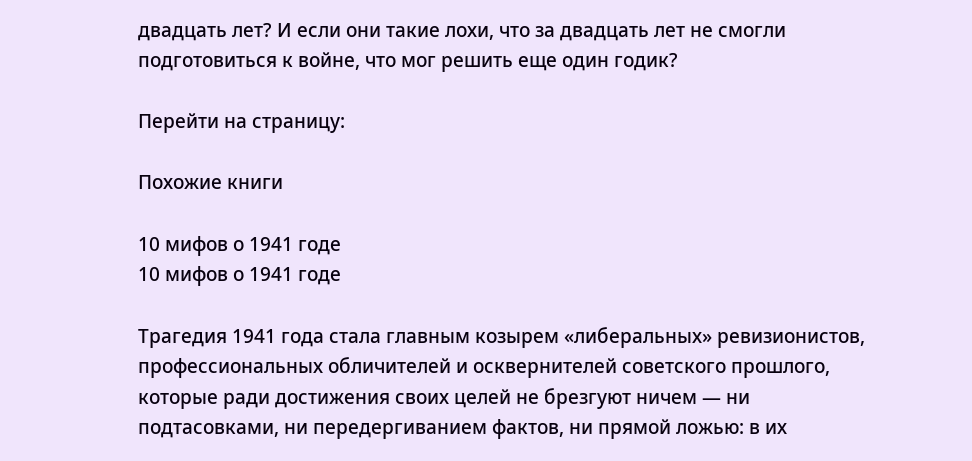двадцать лет? И если они такие лохи, что за двадцать лет не смогли подготовиться к войне, что мог решить еще один годик?

Перейти на страницу:

Похожие книги

10 мифов о 1941 годе
10 мифов о 1941 годе

Трагедия 1941 года стала главным козырем «либеральных» ревизионистов, профессиональных обличителей и осквернителей советского прошлого, которые ради достижения своих целей не брезгуют ничем — ни подтасовками, ни передергиванием фактов, ни прямой ложью: в их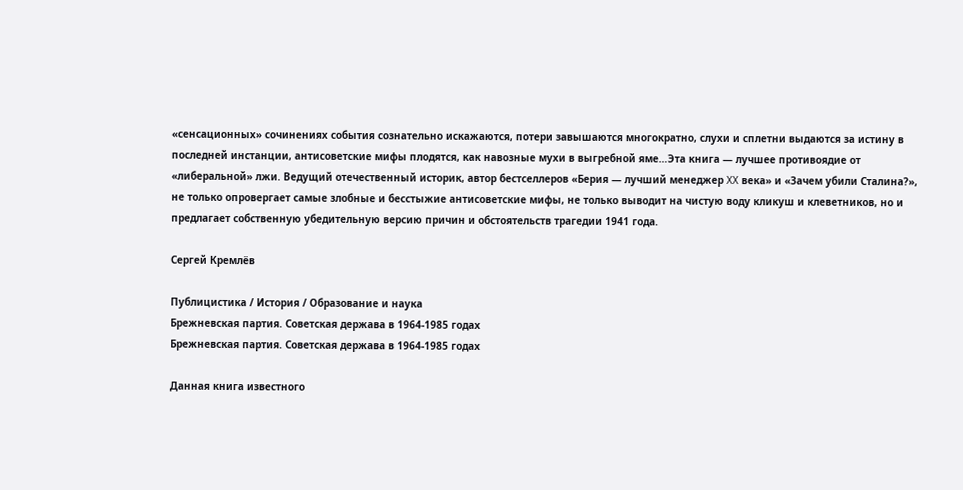«сенсационных» сочинениях события сознательно искажаются, потери завышаются многократно, слухи и сплетни выдаются за истину в последней инстанции, антисоветские мифы плодятся, как навозные мухи в выгребной яме…Эта книга — лучшее противоядие от «либеральной» лжи. Ведущий отечественный историк, автор бестселлеров «Берия — лучший менеджер XX века» и «Зачем убили Сталина?», не только опровергает самые злобные и бесстыжие антисоветские мифы, не только выводит на чистую воду кликуш и клеветников, но и предлагает собственную убедительную версию причин и обстоятельств трагедии 1941 года.

Сергей Кремлёв

Публицистика / История / Образование и наука
Брежневская партия. Советская держава в 1964-1985 годах
Брежневская партия. Советская держава в 1964-1985 годах

Данная книга известного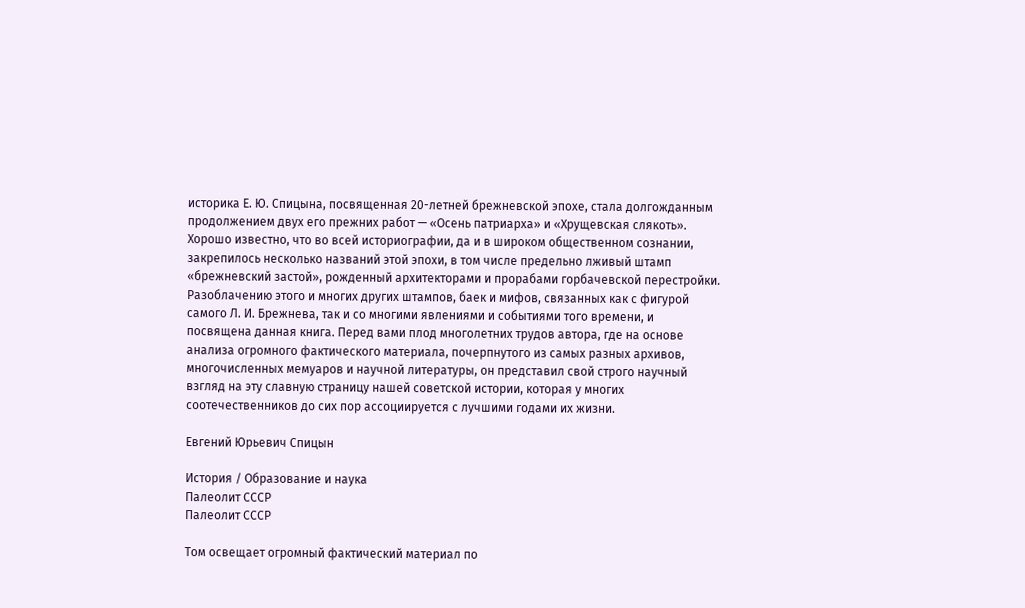историка Е. Ю. Спицына, посвященная 20-летней брежневской эпохе, стала долгожданным продолжением двух его прежних работ — «Осень патриарха» и «Хрущевская слякоть». Хорошо известно, что во всей историографии, да и в широком общественном сознании, закрепилось несколько названий этой эпохи, в том числе предельно лживый штамп «брежневский застой», рожденный архитекторами и прорабами горбачевской перестройки. Разоблачению этого и многих других штампов, баек и мифов, связанных как с фигурой самого Л. И. Брежнева, так и со многими явлениями и событиями того времени, и посвящена данная книга. Перед вами плод многолетних трудов автора, где на основе анализа огромного фактического материала, почерпнутого из самых разных архивов, многочисленных мемуаров и научной литературы, он представил свой строго научный взгляд на эту славную страницу нашей советской истории, которая у многих соотечественников до сих пор ассоциируется с лучшими годами их жизни.

Евгений Юрьевич Спицын

История / Образование и наука
Палеолит СССР
Палеолит СССР

Том освещает огромный фактический материал по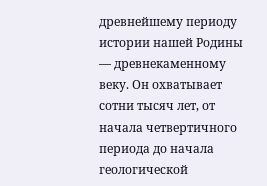древнейшему периоду истории нашей Родины — древнекаменному веку. Он охватывает сотни тысяч лет, от начала четвертичного периода до начала геологической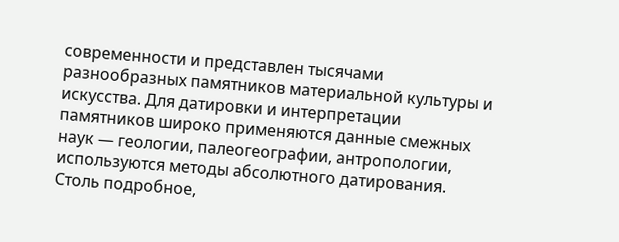современности и представлен тысячами разнообразных памятников материальной культуры и искусства. Для датировки и интерпретации памятников широко применяются данные смежных наук — геологии, палеогеографии, антропологии, используются методы абсолютного датирования. Столь подробное,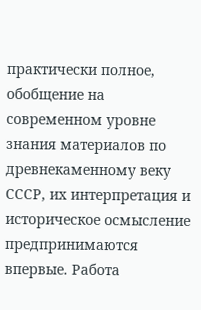практически полное, обобщение на современном уровне знания материалов по древнекаменному веку СССР, их интерпретация и историческое осмысление предпринимаются впервые. Работа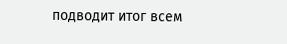подводит итог всем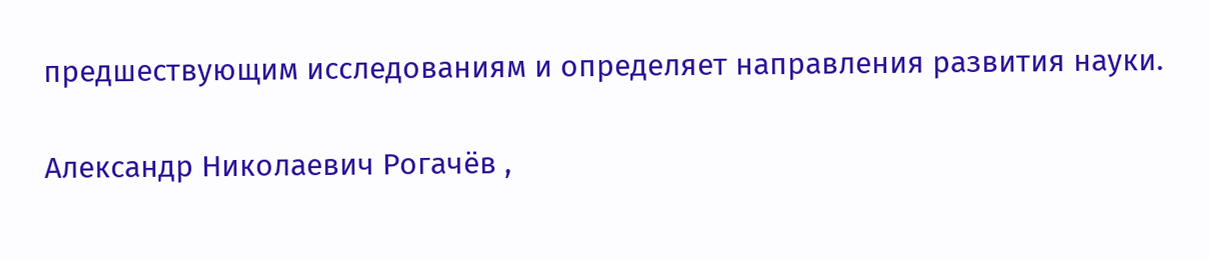предшествующим исследованиям и определяет направления развития науки.

Александр Николаевич Рогачёв ,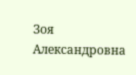Зоя Александровна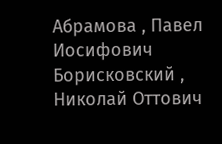Абрамова , Павел Иосифович Борисковский , Николай Оттович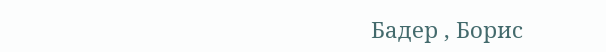Бадер , Борис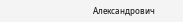Александрович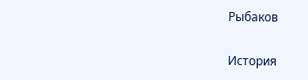Рыбаков

История